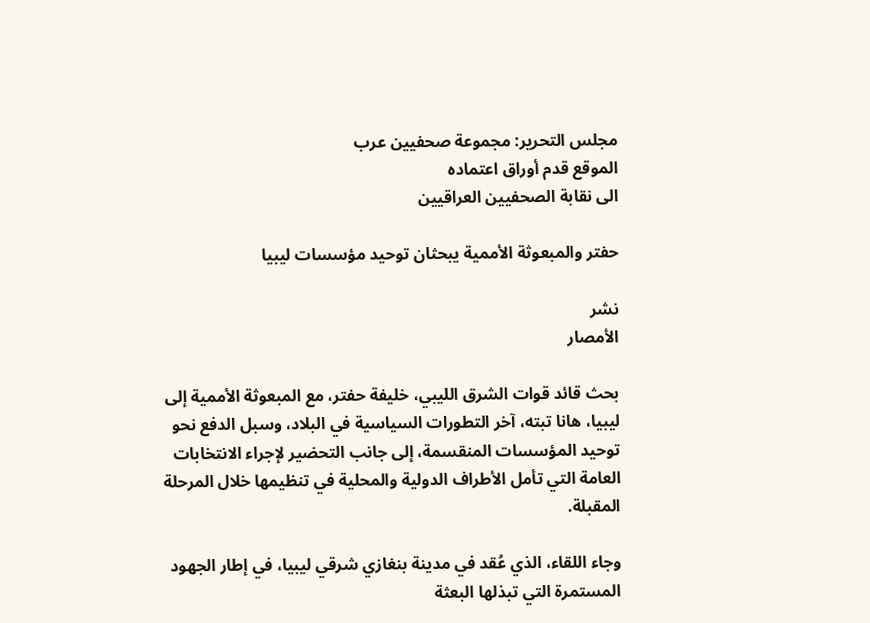مجلس التحرير: مجموعة صحفيين عرب
الموقع قدم أوراق اعتماده
الى نقابة الصحفيين العراقيين

حفتر والمبعوثة الأممية يبحثان توحيد مؤسسات ليبيا

نشر
الأمصار

بحث قائد قوات الشرق الليبي، خليفة حفتر، مع المبعوثة الأممية إلى ليبيا، هانا تبته، آخر التطورات السياسية في البلاد، وسبل الدفع نحو توحيد المؤسسات المنقسمة، إلى جانب التحضير لإجراء الانتخابات العامة التي تأمل الأطراف الدولية والمحلية في تنظيمها خلال المرحلة المقبلة.

وجاء اللقاء، الذي عُقد في مدينة بنغازي شرقي ليبيا، في إطار الجهود المستمرة التي تبذلها البعثة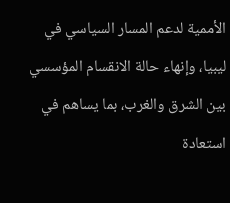الأممية لدعم المسار السياسي في ليبيا، وإنهاء حالة الانقسام المؤسسي بين الشرق والغرب، بما يساهم في استعادة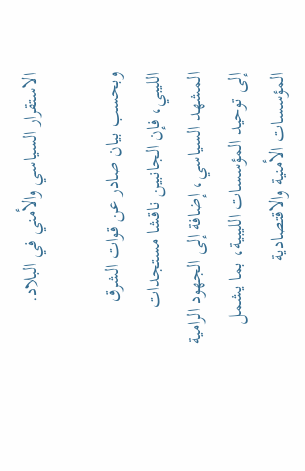الاستقرار السياسي والأمني في البلاد.

وبحسب بيان صادر عن قوات الشرق الليبي، فإن الجانبين ناقشا مستجدات المشهد السياسي، إضافة إلى الجهود الرامية إلى توحيد المؤسسات الليبية، بما يشمل المؤسسات الأمنية والاقتصادية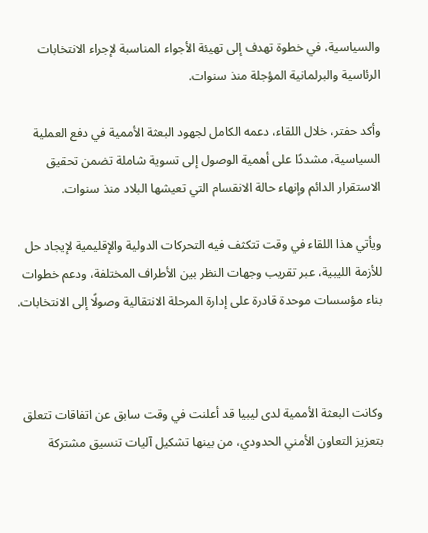والسياسية، في خطوة تهدف إلى تهيئة الأجواء المناسبة لإجراء الانتخابات الرئاسية والبرلمانية المؤجلة منذ سنوات.

وأكد حفتر، خلال اللقاء، دعمه الكامل لجهود البعثة الأممية في دفع العملية السياسية، مشددًا على أهمية الوصول إلى تسوية شاملة تضمن تحقيق الاستقرار الدائم وإنهاء حالة الانقسام التي تعيشها البلاد منذ سنوات.

ويأتي هذا اللقاء في وقت تتكثف فيه التحركات الدولية والإقليمية لإيجاد حل للأزمة الليبية، عبر تقريب وجهات النظر بين الأطراف المختلفة، ودعم خطوات بناء مؤسسات موحدة قادرة على إدارة المرحلة الانتقالية وصولًا إلى الانتخابات.



وكانت البعثة الأممية لدى ليبيا قد أعلنت في وقت سابق عن اتفاقات تتعلق بتعزيز التعاون الأمني الحدودي، من بينها تشكيل آليات تنسيق مشتركة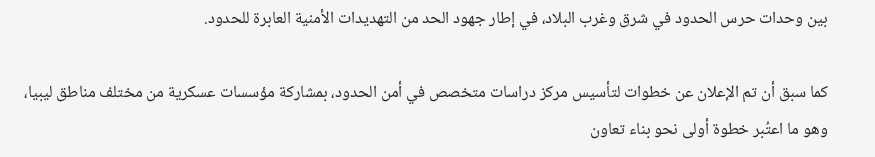بين وحدات حرس الحدود في شرق وغرب البلاد، في إطار جهود الحد من التهديدات الأمنية العابرة للحدود.

كما سبق أن تم الإعلان عن خطوات لتأسيس مركز دراسات متخصص في أمن الحدود، بمشاركة مؤسسات عسكرية من مختلف مناطق ليبيا، وهو ما اعتُبر خطوة أولى نحو بناء تعاون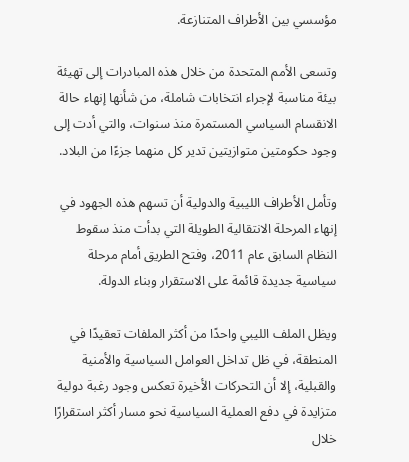مؤسسي بين الأطراف المتنازعة.

وتسعى الأمم المتحدة من خلال هذه المبادرات إلى تهيئة بيئة مناسبة لإجراء انتخابات شاملة، من شأنها إنهاء حالة الانقسام السياسي المستمرة منذ سنوات، والتي أدت إلى وجود حكومتين متوازيتين تدير كل منهما جزءًا من البلاد.

وتأمل الأطراف الليبية والدولية أن تسهم هذه الجهود في إنهاء المرحلة الانتقالية الطويلة التي بدأت منذ سقوط النظام السابق عام 2011، وفتح الطريق أمام مرحلة سياسية جديدة قائمة على الاستقرار وبناء الدولة.

ويظل الملف الليبي واحدًا من أكثر الملفات تعقيدًا في المنطقة، في ظل تداخل العوامل السياسية والأمنية والقبلية، إلا أن التحركات الأخيرة تعكس وجود رغبة دولية متزايدة في دفع العملية السياسية نحو مسار أكثر استقرارًا خلال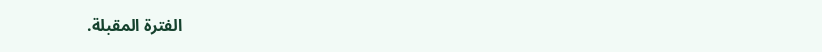الفترة المقبلة.